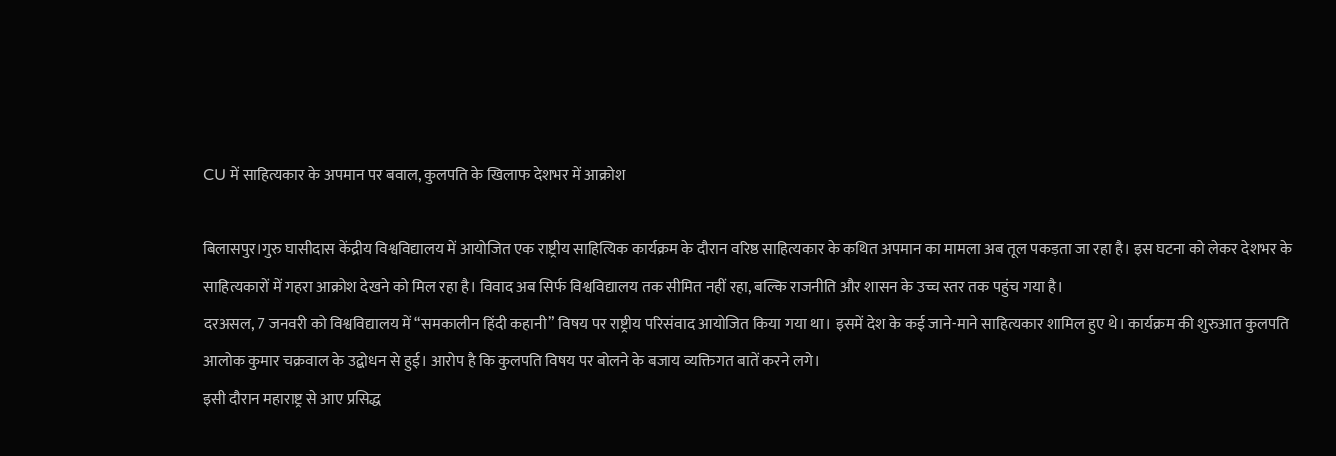CU में साहित्यकार के अपमान पर बवाल, कुलपति के खिलाफ देशभर में आक्रोश

बिलासपुर।गुरु घासीदास केंद्रीय विश्वविद्यालय में आयोजित एक राष्ट्रीय साहित्यिक कार्यक्रम के दौरान वरिष्ठ साहित्यकार के कथित अपमान का मामला अब तूल पकड़ता जा रहा है। इस घटना को लेकर देशभर के साहित्यकारों में गहरा आक्रोश देखने को मिल रहा है। विवाद अब सिर्फ विश्वविद्यालय तक सीमित नहीं रहा, बल्कि राजनीति और शासन के उच्च स्तर तक पहुंच गया है।
दरअसल, 7 जनवरी को विश्वविद्यालय में “समकालीन हिंदी कहानी” विषय पर राष्ट्रीय परिसंवाद आयोजित किया गया था। इसमें देश के कई जाने-माने साहित्यकार शामिल हुए थे। कार्यक्रम की शुरुआत कुलपति आलोक कुमार चक्रवाल के उद्बोधन से हुई। आरोप है कि कुलपति विषय पर बोलने के बजाय व्यक्तिगत बातें करने लगे।
इसी दौरान महाराष्ट्र से आए प्रसिद्ध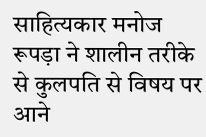साहित्यकार मनोज रूपड़ा ने शालीन तरीके से कुलपति से विषय पर आने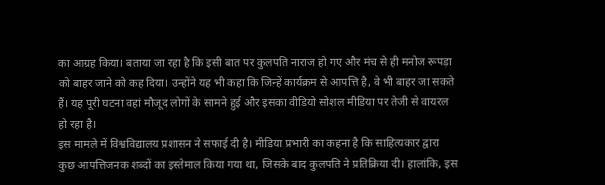का आग्रह किया। बताया जा रहा है कि इसी बात पर कुलपति नाराज हो गए और मंच से ही मनोज रूपड़ा को बाहर जाने को कह दिया। उन्होंने यह भी कहा कि जिन्हें कार्यक्रम से आपत्ति है, वे भी बाहर जा सकते हैं। यह पूरी घटना वहां मौजूद लोगों के सामने हुई और इसका वीडियो सोशल मीडिया पर तेजी से वायरल हो रहा है।
इस मामले में विश्वविद्यालय प्रशासन ने सफाई दी है। मीडिया प्रभारी का कहना है कि साहित्यकार द्वारा कुछ आपत्तिजनक शब्दों का इस्तेमाल किया गया था, जिसके बाद कुलपति ने प्रतिक्रिया दी। हालांकि, इस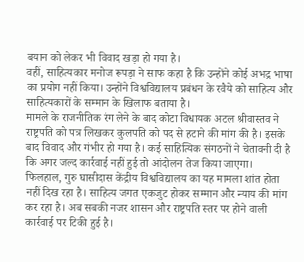बयान को लेकर भी विवाद खड़ा हो गया है।
वहीं, साहित्यकार मनोज रूपड़ा ने साफ कहा है कि उन्होंने कोई अभद्र भाषा का प्रयोग नहीं किया। उन्होंने विश्वविद्यालय प्रबंधन के रवैये को साहित्य और साहित्यकारों के सम्मान के खिलाफ बताया है।
मामले के राजनीतिक रंग लेने के बाद कोटा विधायक अटल श्रीवास्तव ने राष्ट्रपति को पत्र लिखकर कुलपति को पद से हटाने की मांग की है। इसके बाद विवाद और गंभीर हो गया है। कई साहित्यिक संगठनों ने चेतावनी दी है कि अगर जल्द कार्रवाई नहीं हुई तो आंदोलन तेज किया जाएगा।
फिलहाल, गुरु घासीदास केंद्रीय विश्वविद्यालय का यह मामला शांत होता नहीं दिख रहा है। साहित्य जगत एकजुट होकर सम्मान और न्याय की मांग कर रहा है। अब सबकी नजर शासन और राष्ट्रपति स्तर पर होने वाली कार्रवाई पर टिकी हुई है।